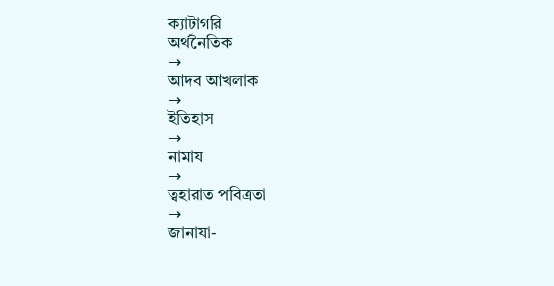ক্যাটাগরি
অর্থনৈতিক
→
আদব আখলাক
→
ইতিহাস
→
নামায
→
ত্বহারাত পবিত্রতা
→
জানাযা-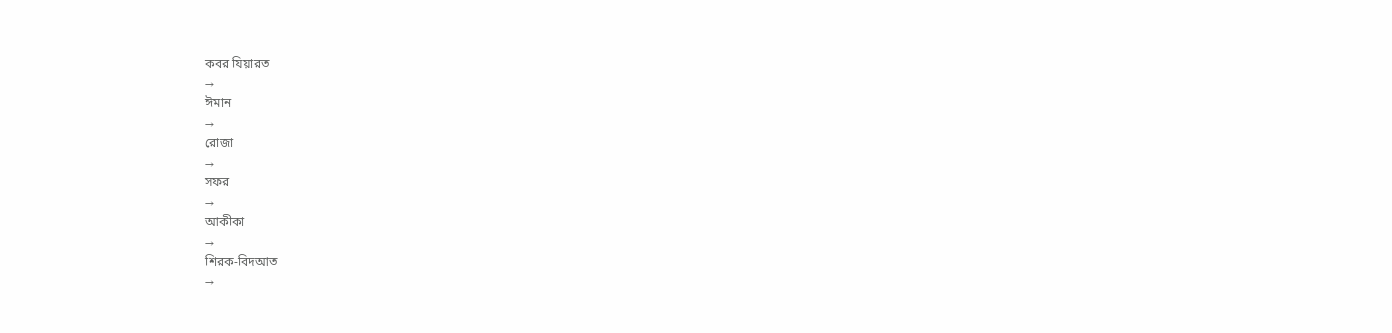কবর যিয়ারত
→
ঈমান
→
রোজা
→
সফর
→
আকীকা
→
শিরক-বিদআত
→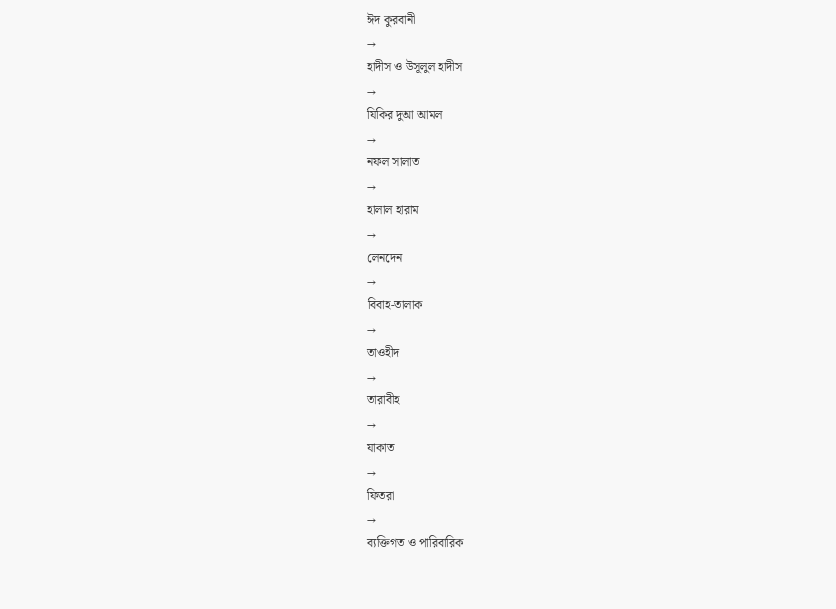ঈদ কুরবানী
→
হাদীস ও উসূলুল হাদীস
→
যিকির দুআ আমল
→
নফল সালাত
→
হালাল হারাম
→
লেনদেন
→
বিবাহ-তালাক
→
তাওহীদ
→
তারাবীহ
→
যাকাত
→
ফিতরা
→
ব্যক্তিগত ও পারিবারিক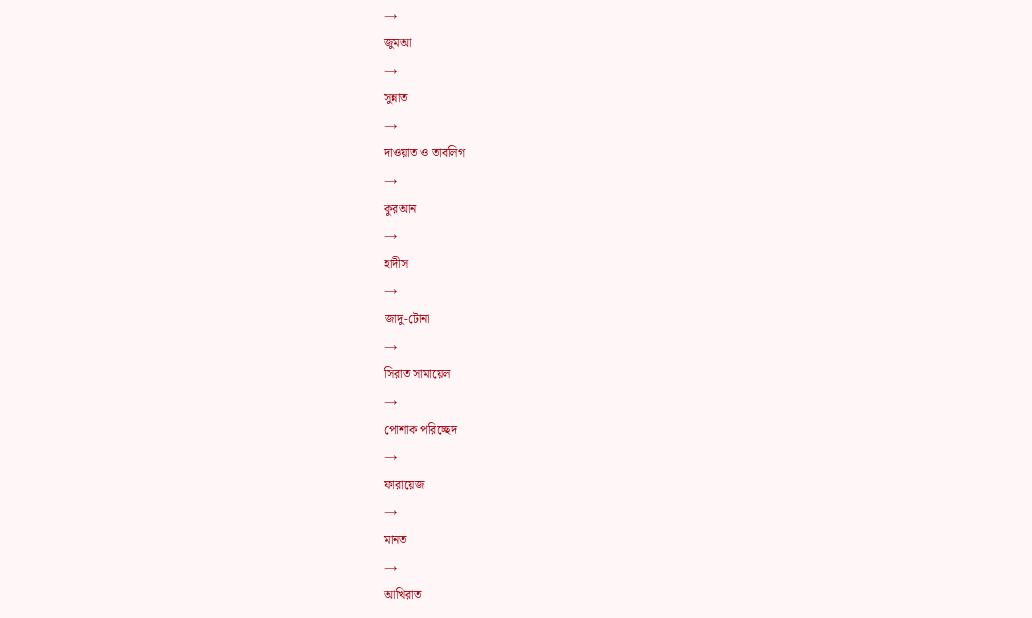→
জুমআ
→
সুন্নাত
→
দাওয়াত ও তাবলিগ
→
কুরআন
→
হাদীস
→
জাদু-টোনা
→
সিরাত সামায়েল
→
পোশাক পরিচ্ছেদ
→
ফারায়েজ
→
মানত
→
আখিরাত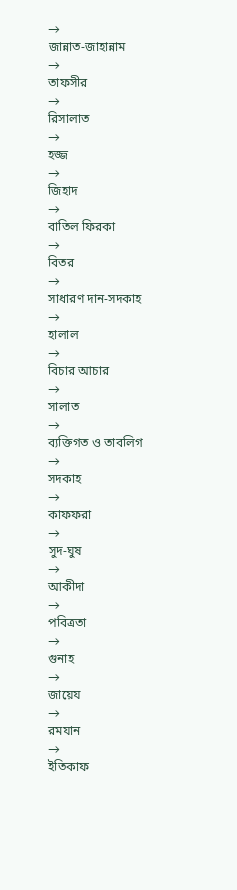→
জান্নাত-জাহান্নাম
→
তাফসীর
→
রিসালাত
→
হজ্জ
→
জিহাদ
→
বাতিল ফিরকা
→
বিতর
→
সাধারণ দান-সদকাহ
→
হালাল
→
বিচার আচার
→
সালাত
→
ব্যক্তিগত ও তাবলিগ
→
সদকাহ
→
কাফফরা
→
সুদ-ঘুষ
→
আকীদা
→
পবিত্রতা
→
গুনাহ
→
জায়েয
→
রমযান
→
ইতিকাফ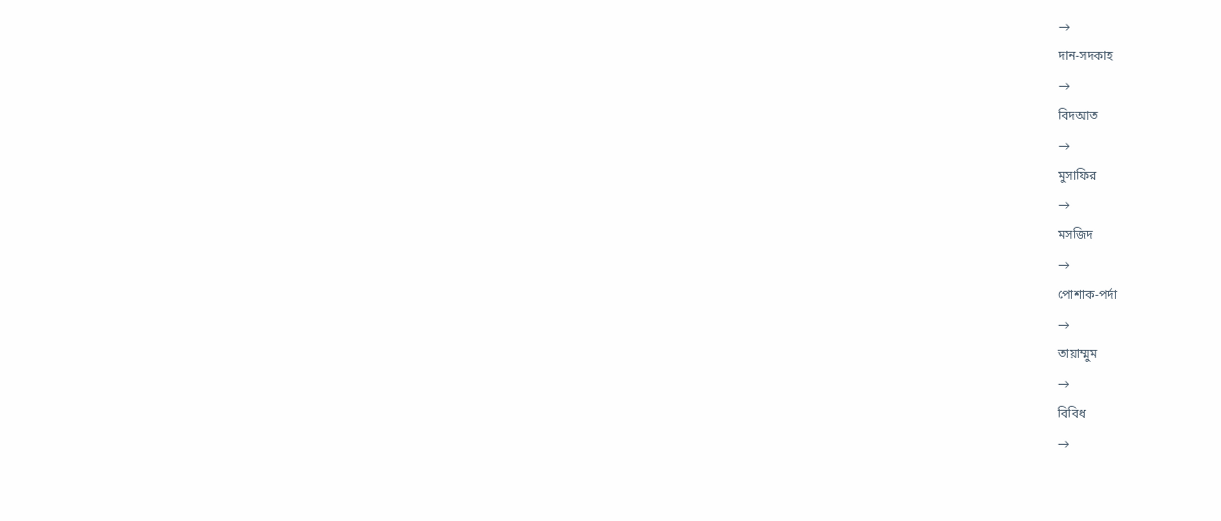→
দান-সদকাহ
→
বিদআত
→
মুসাফির
→
মসজিদ
→
পোশাক-পর্দা
→
তায়াম্মুম
→
বিবিধ
→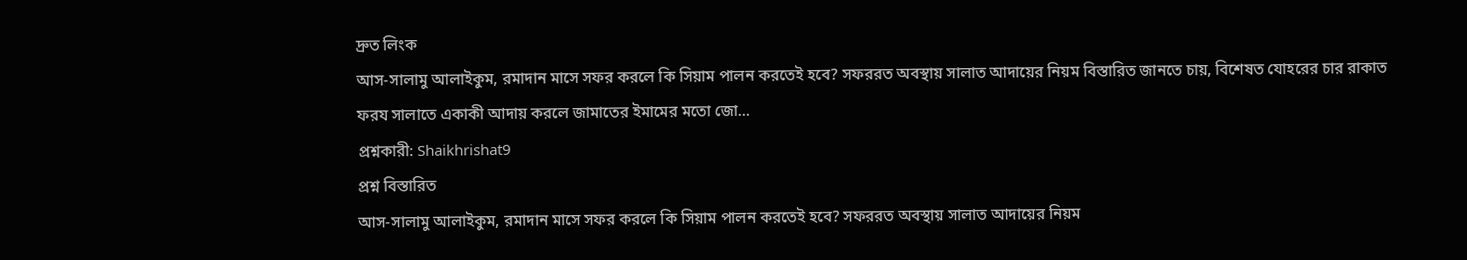দ্রুত লিংক
আস-সালামু আলাইকুম, রমাদান মাসে সফর করলে কি সিয়াম পালন করতেই হবে? সফররত অবস্থায় সালাত আদায়ের নিয়ম বিস্তারিত জানতে চায়, বিশেষত যোহরের চার রাকাত ফরয সালাতে একাকী আদায় করলে জামাতের ইমামের মতো জো…
প্রশ্নকারী: Shaikhrishat9
প্রশ্ন বিস্তারিত
আস-সালামু আলাইকুম, রমাদান মাসে সফর করলে কি সিয়াম পালন করতেই হবে? সফররত অবস্থায় সালাত আদায়ের নিয়ম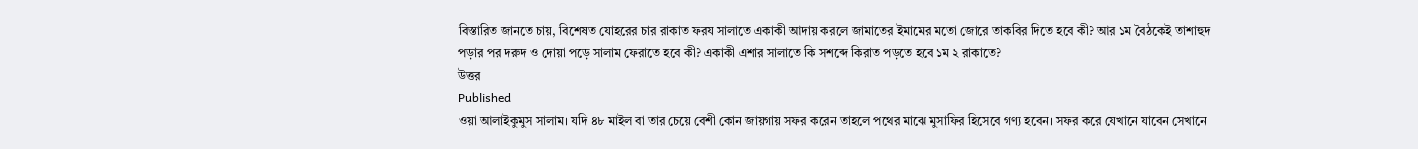বিস্তারিত জানতে চায়, বিশেষত যোহরের চার রাকাত ফরয সালাতে একাকী আদায় করলে জামাতের ইমামের মতো জোরে তাকবির দিতে হবে কী? আর ১ম বৈঠকেই তাশাহুদ পড়ার পর দরুদ ও দোয়া পড়ে সালাম ফেরাতে হবে কী? একাকী এশার সালাতে কি সশব্দে কিরাত পড়তে হবে ১ম ২ রাকাতে?
উত্তর
Published
ওয়া আলাইকুমুস সালাম। যদি ৪৮ মাইল বা তার চেয়ে বেশী কোন জায়গায় সফর করেন তাহলে পথের মাঝে মুসাফির হিসেবে গণ্য হবেন। সফর করে যেখানে যাবেন সেখানে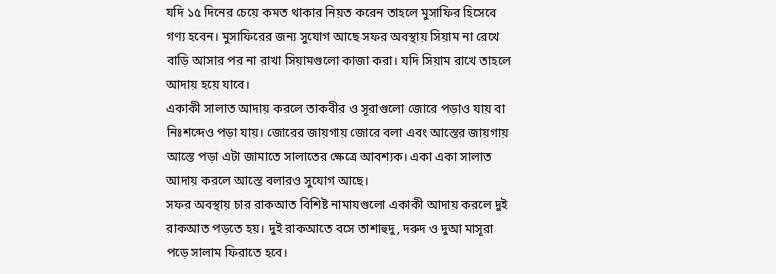যদি ১৫ দিনের চেয়ে কমত থাকার নিয়ত করেন তাহলে মুসাফির হিসেবে গণ্য হবেন। মুসাফিরের জন্য সুযোগ আছে সফর অবস্থায় সিয়াম না রেখে বাড়ি আসার পর না রাখা সিয়ামগুলো কাজা করা। যদি সিয়াম রাখে তাহলে আদায় হয়ে যাবে।
একাকী সালাত আদায় করলে তাকবীর ও সূরাগুলো জোরে পড়াও যায় বা নিঃশব্দেও পড়া যায়। জোরের জায়গায় জোরে বলা এবং আস্তের জায়গায় আস্তে পড়া এটা জামাতে সালাতের ক্ষেত্রে আবশ্যক। একা একা সালাত আদায় করলে আস্তে বলারও সুযোগ আছে।
সফর অবস্থায় চার রাকআত বিশিষ্ট নামাযগুলো একাকী আদায় করলে দুই রাকআত পড়তে হয়। দুই রাকআতে বসে তাশাহুদু, দরুদ ও দুআ মাসূরা পড়ে সালাম ফিরাতে হবে।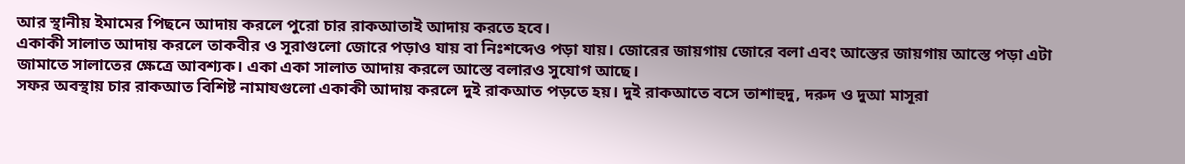আর স্থানীয় ইমামের পিছনে আদায় করলে পুরো চার রাকআতাই আদায় করতে হবে।
একাকী সালাত আদায় করলে তাকবীর ও সূরাগুলো জোরে পড়াও যায় বা নিঃশব্দেও পড়া যায়। জোরের জায়গায় জোরে বলা এবং আস্তের জায়গায় আস্তে পড়া এটা জামাতে সালাতের ক্ষেত্রে আবশ্যক। একা একা সালাত আদায় করলে আস্তে বলারও সুযোগ আছে।
সফর অবস্থায় চার রাকআত বিশিষ্ট নামাযগুলো একাকী আদায় করলে দুই রাকআত পড়তে হয়। দুই রাকআতে বসে তাশাহুদু, দরুদ ও দুআ মাসূরা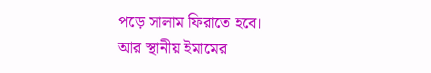পড়ে সালাম ফিরাতে হবে।
আর স্থানীয় ইমামের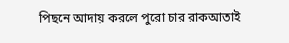পিছনে আদায় করলে পুরো চার রাকআতাই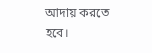আদায় করতে হবে।